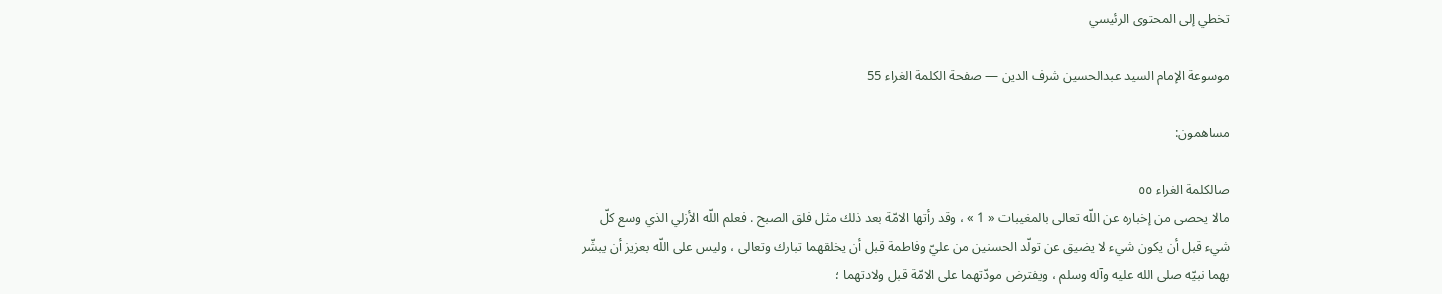تخطي إلى المحتوى الرئيسي

موسوعة الإمام السيد عبدالحسين شرف الدين — صفحة الكلمة الغراء 55

مساهمون:

صالكلمة الغراء ٥٥
مالا يحصى من إخباره عن اللّه تعالى بالمغيبات « 1 » ، وقد رأتها الامّة بعد ذلك مثل فلق الصبح . فعلم اللّه الأزلي الذي وسع كلّ شيء قبل أن يكون شيء لا يضيق عن تولّد الحسنين من عليّ وفاطمة قبل أن يخلقهما تبارك وتعالى ، وليس على اللّه بعزيز أن يبشّر بهما نبيّه صلى الله عليه وآله وسلم ، ويفترض مودّتهما على الامّة قبل ولادتهما ؛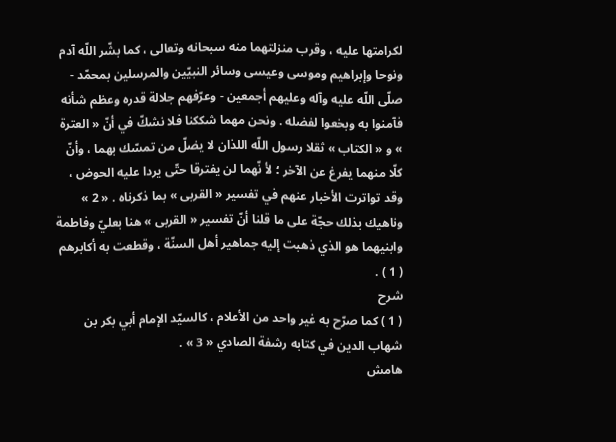لكرامتها عليه ، وقرب منزلتهما منه سبحانه وتعالى ، كما بشّر اللّه آدم ونوحا وإبراهيم وموسى وعيسى وسائر النبيّين والمرسلين بمحمّد - صلّى اللّه عليه وآله وعليهم أجمعين - وعرّفهم جلالة قدره وعظم شأنه فآمنوا به وبخعوا لفضله . ونحن مهما شككنا فلا نشكّ في أنّ « العترة » و « الكتاب » ثقلا رسول اللّه اللذان لا يضلّ من تمسّك بهما ، وأنّ كلّا منهما يفرغ عن الآخر ؛ لأ نّهما لن يفترقا حتّى يردا عليه الحوض ، وقد تواترت الأخبار عنهم في تفسير « القربى » بما ذكرناه . « 2 » وناهيك بذلك حجّة على ما قلنا أنّ تفسير « القربى » هنا بعليّ وفاطمة وابنيهما هو الذي ذهبت إليه جماهير أهل السنّة ، وقطعت به أكابرهم ( 1 ) .
شرح
( 1 ) كما صرّح به غير واحد من الأعلام ، كالسيّد الإمام أبي بكر بن شهاب الدين في كتابه رشفة الصادي « 3 » .
هامش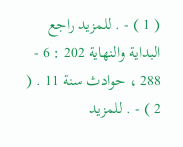( 1 ) - . للمزيد راجع البداية والنهاية 202 : 6 - 288 ، حوادث سنة 11 . ( 2 ) - . للمزيد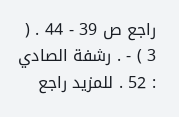راجع ص 39 - 44 . ( 3 ) - . رشفة الصادي : 52 . للمزيد راجع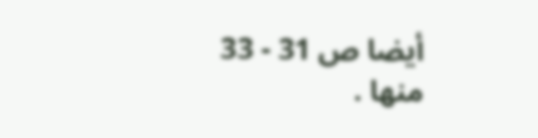أيضا ص 31 - 33 منها .